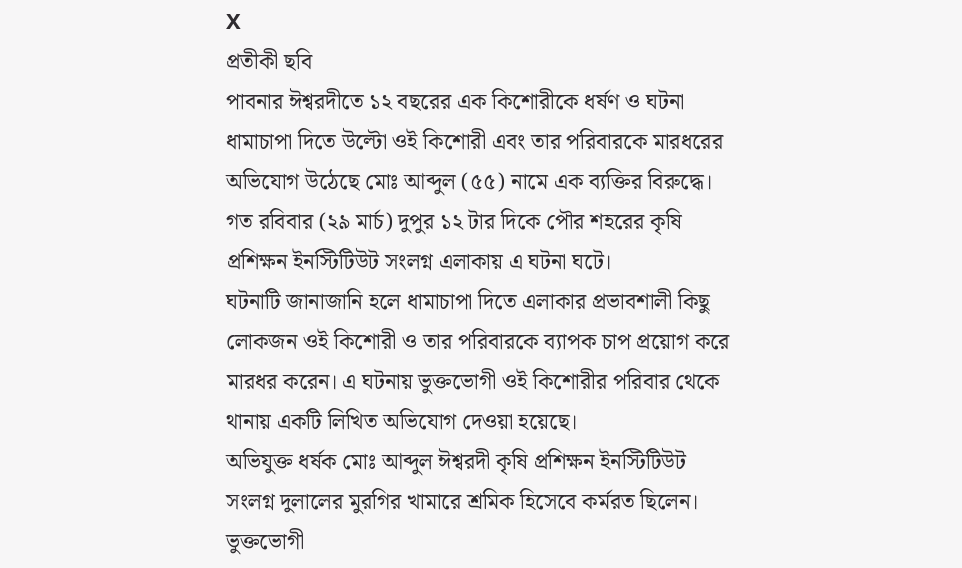X
প্রতীকী ছবি
পাবনার ঈশ্বরদীতে ১২ বছরের এক কিশোরীকে ধর্ষণ ও ঘটনা ধামাচাপা দিতে উল্টো ওই কিশোরী এবং তার পরিবারকে মারধরের অভিযোগ উঠেছে মোঃ আব্দুল (৫৫) নামে এক ব্যক্তির বিরুদ্ধে।
গত রবিবার (২৯ মার্চ) দুপুর ১২ টার দিকে পৌর শহরের কৃষি প্রশিক্ষন ইনস্টিটিউট সংলগ্ন এলাকায় এ ঘটনা ঘটে।
ঘটনাটি জানাজানি হলে ধামাচাপা দিতে এলাকার প্রভাবশালী কিছু লোকজন ওই কিশোরী ও তার পরিবারকে ব্যাপক চাপ প্রয়োগ করে মারধর করেন। এ ঘটনায় ভুক্তভোগী ওই কিশোরীর পরিবার থেকে থানায় একটি লিখিত অভিযোগ দেওয়া হয়েছে।
অভিযুক্ত ধর্ষক মোঃ আব্দুল ঈশ্বরদী কৃষি প্রশিক্ষন ইনস্টিটিউট সংলগ্ন দুলালের মুরগির খামারে শ্রমিক হিসেবে কর্মরত ছিলেন।
ভুক্তভোগী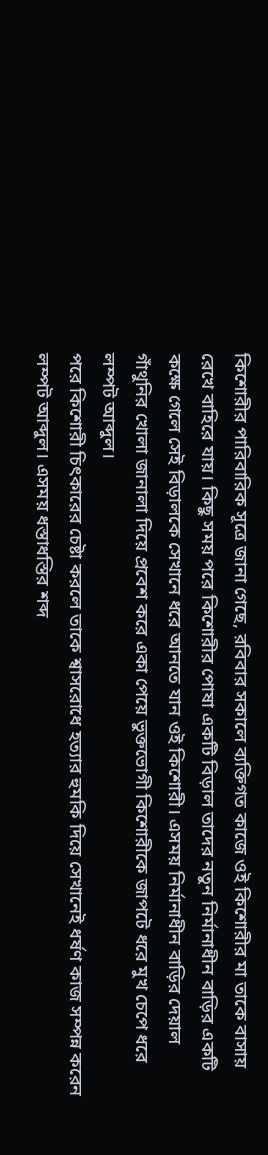কিশোরীর পারিবারিক সূত্রে জানা গেছে, রবিবার সকালে ব্যক্তিগত কাজে ওই কিশোরীর মা তাকে বাসায় রেখে বাহিরে যায়। কিছু সময় পরে কিশোরীর পোষা একটি বিড়াল তাদের নতুন নির্মানাধীন বাড়ির একটি কক্ষে গেলে সেই বিড়ালকে সেখানে ধরে আনতে যান ওই কিশোরী। এসময় নির্মানাধীন বাড়ির দেয়াল গাঁথুনির খোলা জানালা দিয়ে প্রবেশ করে একা পেয়ে ভুক্তভোগী কিশোরীকে জাপটে ধরে মুখ চেপে ধরে লম্পট আব্দুল।
পরে কিশোরী চিৎকারের চেষ্টা করলে তাকে শ্বাসরোধে হত্যার হুমকি দিয়ে সেখানেই ধর্ষণ কাজ সম্পন্ন করেন লম্পট আব্দুল। এসময় ধস্তাধস্তির শব্দ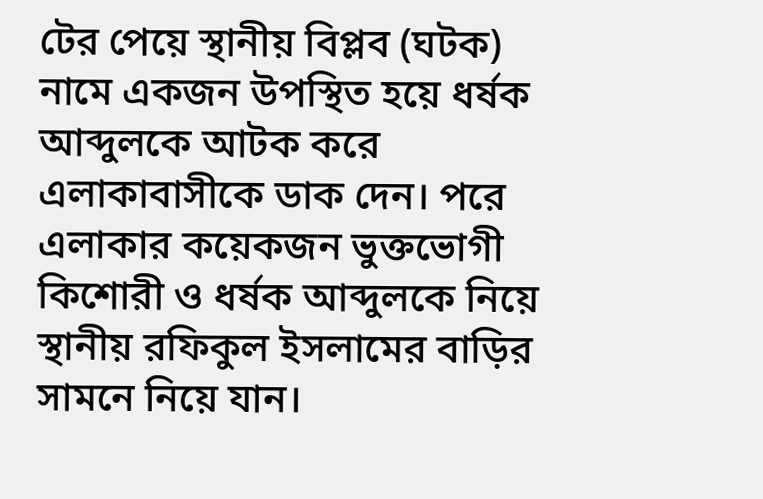টের পেয়ে স্থানীয় বিপ্লব (ঘটক) নামে একজন উপস্থিত হয়ে ধর্ষক আব্দুলকে আটক করে এলাকাবাসীকে ডাক দেন। পরে এলাকার কয়েকজন ভুক্তভোগী কিশোরী ও ধর্ষক আব্দুলকে নিয়ে স্থানীয় রফিকুল ইসলামের বাড়ির সামনে নিয়ে যান।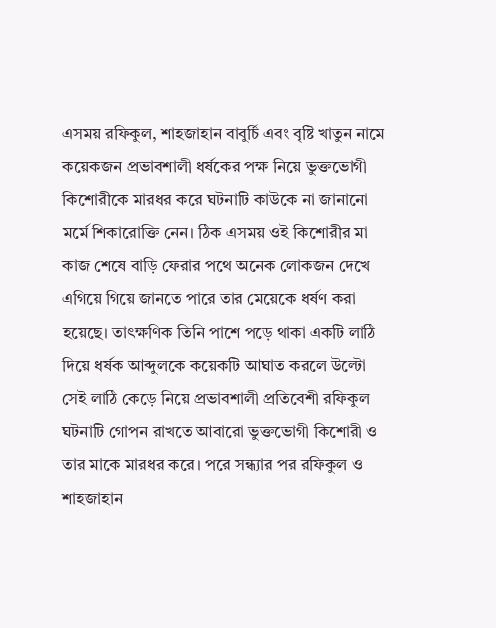এসময় রফিকুল, শাহজাহান বাবুর্চি এবং বৃষ্টি খাতুন নামে কয়েকজন প্রভাবশালী ধর্ষকের পক্ষ নিয়ে ভুক্তভোগী কিশোরীকে মারধর করে ঘটনাটি কাউকে না জানানো মর্মে শিকারোক্তি নেন। ঠিক এসময় ওই কিশোরীর মা কাজ শেষে বাড়ি ফেরার পথে অনেক লোকজন দেখে এগিয়ে গিয়ে জানতে পারে তার মেয়েকে ধর্ষণ করা হয়েছে। তাৎক্ষণিক তিনি পাশে পড়ে থাকা একটি লাঠি দিয়ে ধর্ষক আব্দুলকে কয়েকটি আঘাত করলে উল্টো সেই লাঠি কেড়ে নিয়ে প্রভাবশালী প্রতিবেশী রফিকুল ঘটনাটি গোপন রাখতে আবারো ভুক্তভোগী কিশোরী ও তার মাকে মারধর করে। পরে সন্ধ্যার পর রফিকুল ও শাহজাহান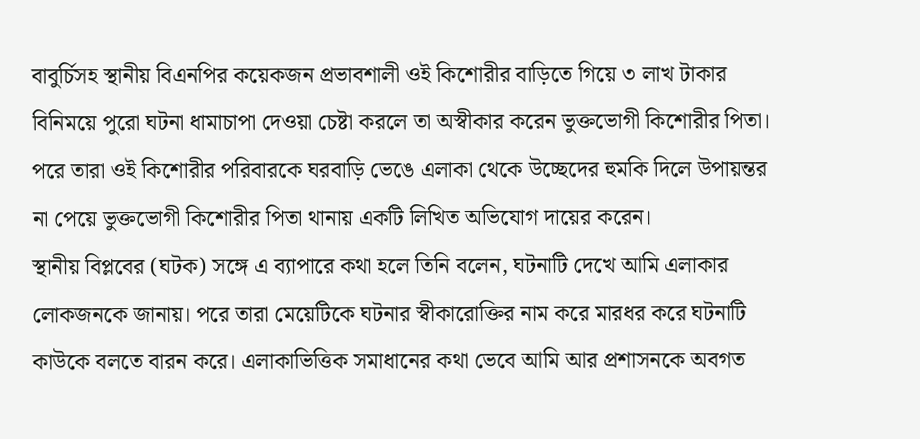বাবুর্চিসহ স্থানীয় বিএনপির কয়েকজন প্রভাবশালী ওই কিশোরীর বাড়িতে গিয়ে ৩ লাখ টাকার বিনিময়ে পুরো ঘটনা ধামাচাপা দেওয়া চেষ্টা করলে তা অস্বীকার করেন ভুক্তভোগী কিশোরীর পিতা। পরে তারা ওই কিশোরীর পরিবারকে ঘরবাড়ি ভেঙে এলাকা থেকে উচ্ছেদের হুমকি দিলে উপায়ন্তর না পেয়ে ভুক্তভোগী কিশোরীর পিতা থানায় একটি লিখিত অভিযোগ দায়ের করেন।
স্থানীয় বিপ্লবের (ঘটক) সঙ্গে এ ব্যাপারে কথা হলে তিনি বলেন, ঘটনাটি দেখে আমি এলাকার লোকজনকে জানায়। পরে তারা মেয়েটিকে ঘটনার স্বীকারোক্তির নাম করে মারধর করে ঘটনাটি কাউকে বলতে বারন করে। এলাকাভিত্তিক সমাধানের কথা ভেবে আমি আর প্রশাসনকে অবগত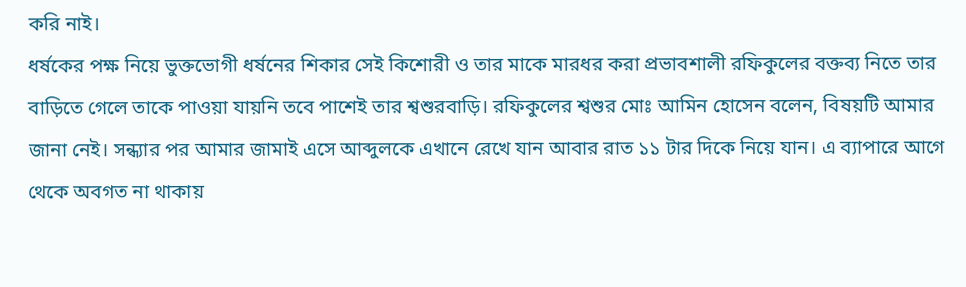করি নাই।
ধর্ষকের পক্ষ নিয়ে ভুক্তভোগী ধর্ষনের শিকার সেই কিশোরী ও তার মাকে মারধর করা প্রভাবশালী রফিকুলের বক্তব্য নিতে তার বাড়িতে গেলে তাকে পাওয়া যায়নি তবে পাশেই তার শ্বশুরবাড়ি। রফিকুলের শ্বশুর মোঃ আমিন হোসেন বলেন, বিষয়টি আমার জানা নেই। সন্ধ্যার পর আমার জামাই এসে আব্দুলকে এখানে রেখে যান আবার রাত ১১ টার দিকে নিয়ে যান। এ ব্যাপারে আগে থেকে অবগত না থাকায়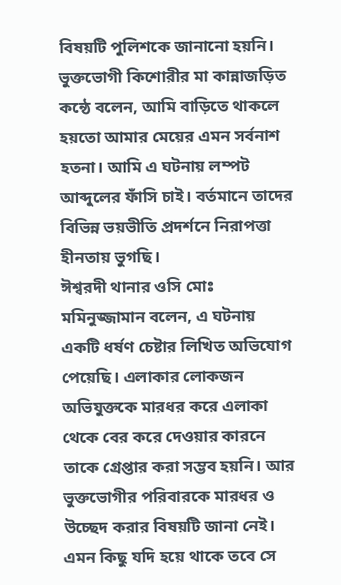বিষয়টি পুলিশকে জানানো হয়নি।
ভুক্তভোগী কিশোরীর মা কান্নাজড়িত কন্ঠে বলেন, আমি বাড়িতে থাকলে হয়তো আমার মেয়ের এমন সর্বনাশ হতনা। আমি এ ঘটনায় লম্পট আব্দুলের ফাঁসি চাই। বর্তমানে তাদের বিভিন্ন ভয়ভীতি প্রদর্শনে নিরাপত্তা হীনতায় ভুগছি।
ঈশ্বরদী থানার ওসি মোঃ মমিনুজ্জামান বলেন, এ ঘটনায় একটি ধর্ষণ চেষ্টার লিখিত অভিযোগ পেয়েছি। এলাকার লোকজন অভিযুক্তকে মারধর করে এলাকা থেকে বের করে দেওয়ার কারনে তাকে গ্রেপ্তার করা সম্ভব হয়নি। আর ভুক্তভোগীর পরিবারকে মারধর ও উচ্ছেদ করার বিষয়টি জানা নেই। এমন কিছু যদি হয়ে থাকে তবে সে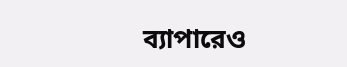ব্যাপারেও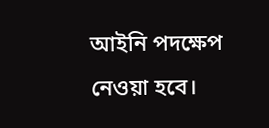আইনি পদক্ষেপ নেওয়া হবে।